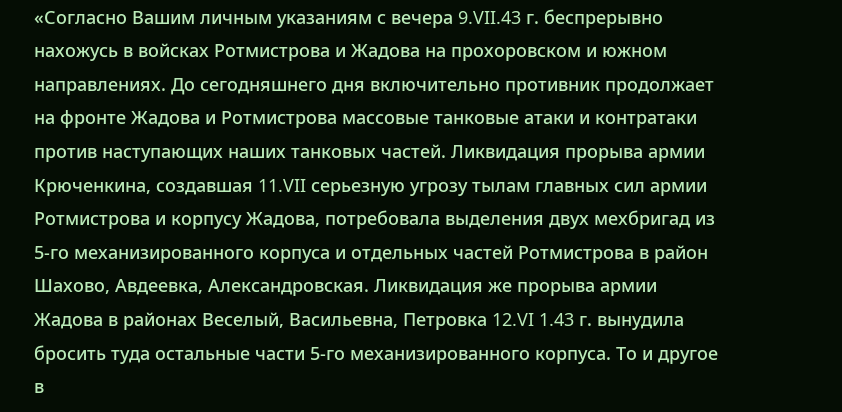«Согласно Вашим личным указаниям с вечера 9.VII.43 г. беспрерывно нахожусь в войсках Ротмистрова и Жадова на прохоровском и южном направлениях. До сегодняшнего дня включительно противник продолжает на фронте Жадова и Ротмистрова массовые танковые атаки и контратаки против наступающих наших танковых частей. Ликвидация прорыва армии Крюченкина, создавшая 11.VII серьезную угрозу тылам главных сил армии Ротмистрова и корпусу Жадова, потребовала выделения двух мехбригад из 5-го механизированного корпуса и отдельных частей Ротмистрова в район Шахово, Авдеевка, Александровская. Ликвидация же прорыва армии Жадова в районах Веселый, Васильевна, Петровка 12.VI 1.43 г. вынудила бросить туда остальные части 5-го механизированного корпуса. То и другое в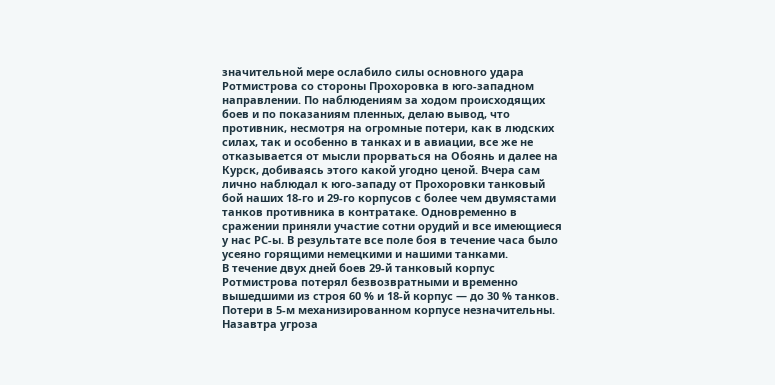значительной мере ослабило силы основного удара Ротмистрова со стороны Прохоровка в юго-западном направлении. По наблюдениям за ходом происходящих боев и по показаниям пленных, делаю вывод, что противник, несмотря на огромные потери, как в людских силах, так и особенно в танках и в авиации, все же не отказывается от мысли прорваться на Обоянь и далее на Курск, добиваясь этого какой угодно ценой. Вчера сам лично наблюдал к юго-западу от Прохоровки танковый бой наших 18-го и 29-го корпусов с более чем двумястами танков противника в контратаке. Одновременно в сражении приняли участие сотни орудий и все имеющиеся у нас РС-ы. В результате все поле боя в течение часа было усеяно горящими немецкими и нашими танками.
В течение двух дней боев 29-й танковый корпус Ротмистрова потерял безвозвратными и временно вышедшими из строя 60 % и 18-й корпус — до 30 % танков. Потери в 5-м механизированном корпусе незначительны. Назавтра угроза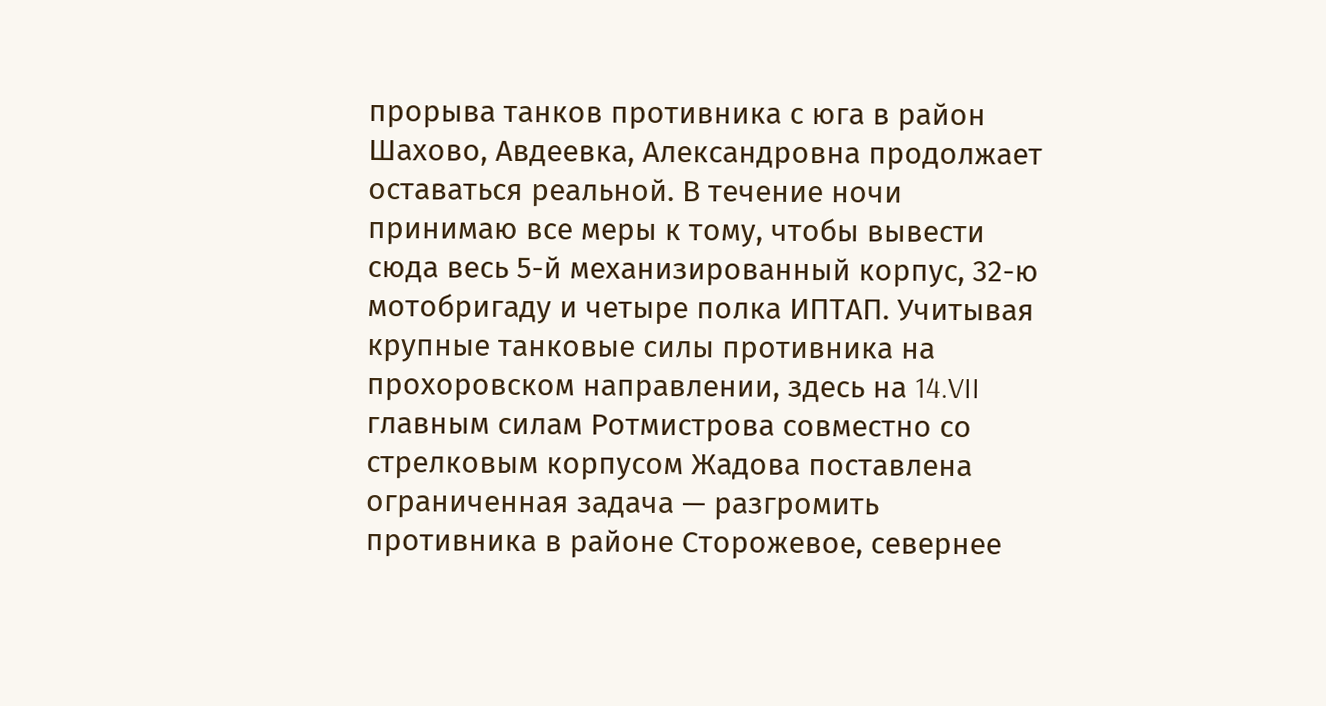прорыва танков противника с юга в район Шахово, Авдеевка, Александровна продолжает оставаться реальной. В течение ночи принимаю все меры к тому, чтобы вывести сюда весь 5-й механизированный корпус, 32-ю мотобригаду и четыре полка ИПТАП. Учитывая крупные танковые силы противника на прохоровском направлении, здесь на 14.VII главным силам Ротмистрова совместно со стрелковым корпусом Жадова поставлена ограниченная задача — разгромить противника в районе Сторожевое, севернее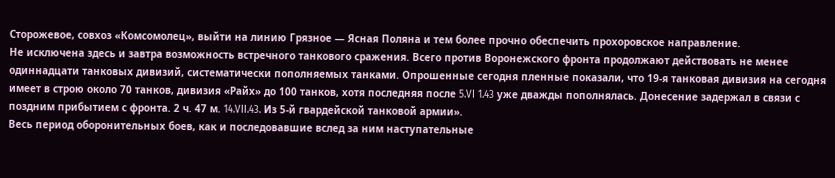Сторожевое, совхоз «Комсомолец», выйти на линию Грязное — Ясная Поляна и тем более прочно обеспечить прохоровское направление.
Не исключена здесь и завтра возможность встречного танкового сражения. Всего против Воронежского фронта продолжают действовать не менее одиннадцати танковых дивизий, систематически пополняемых танками. Опрошенные сегодня пленные показали, что 19-я танковая дивизия на сегодня имеет в строю около 70 танков, дивизия «Райх» до 100 танков, хотя последняя после 5.VI 1.43 уже дважды пополнялась. Донесение задержал в связи с поздним прибытием с фронта. 2 ч. 47 м. 14.VII.43. Из 5-й гвардейской танковой армии».
Весь период оборонительных боев, как и последовавшие вслед за ним наступательные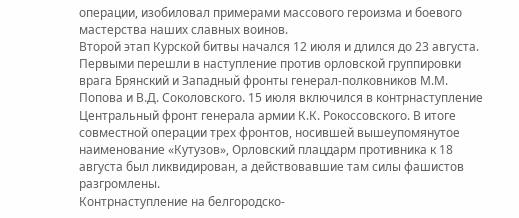операции, изобиловал примерами массового героизма и боевого мастерства наших славных воинов.
Второй этап Курской битвы начался 12 июля и длился до 23 августа. Первыми перешли в наступление против орловской группировки врага Брянский и Западный фронты генерал-полковников М.М. Попова и В.Д. Соколовского. 15 июля включился в контрнаступление Центральный фронт генерала армии К.К. Рокоссовского. В итоге совместной операции трех фронтов, носившей вышеупомянутое наименование «Кутузов», Орловский плацдарм противника к 18 августа был ликвидирован, а действовавшие там силы фашистов разгромлены.
Контрнаступление на белгородско-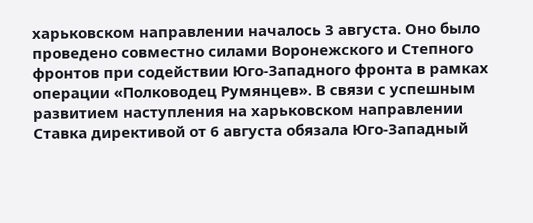харьковском направлении началось 3 августа. Оно было проведено совместно силами Воронежского и Степного фронтов при содействии Юго-Западного фронта в рамках операции «Полководец Румянцев». В связи с успешным развитием наступления на харьковском направлении Ставка директивой от 6 августа обязала Юго-Западный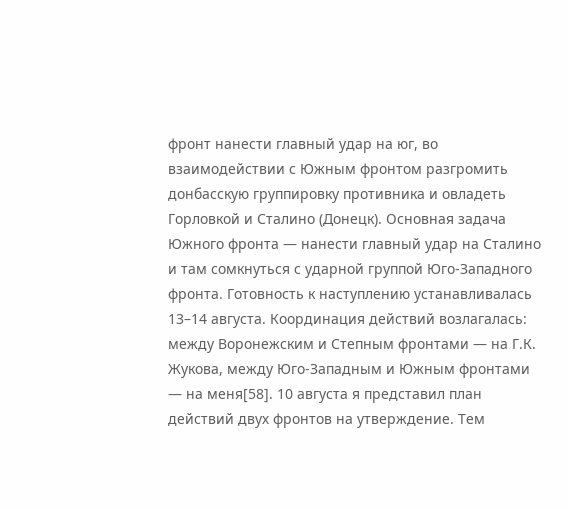фронт нанести главный удар на юг, во взаимодействии с Южным фронтом разгромить донбасскую группировку противника и овладеть Горловкой и Сталино (Донецк). Основная задача Южного фронта — нанести главный удар на Сталино и там сомкнуться с ударной группой Юго-Западного фронта. Готовность к наступлению устанавливалась 13–14 августа. Координация действий возлагалась: между Воронежским и Степным фронтами — на Г.К. Жукова, между Юго-Западным и Южным фронтами — на меня[58]. 10 августа я представил план действий двух фронтов на утверждение. Тем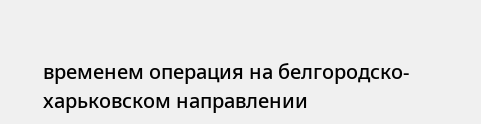временем операция на белгородско-харьковском направлении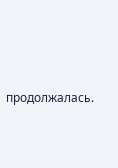продолжалась.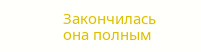Закончилась она полным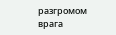разгромом врага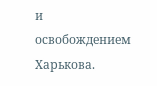и освобождением Харькова.